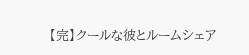【完】クールな彼とルームシェア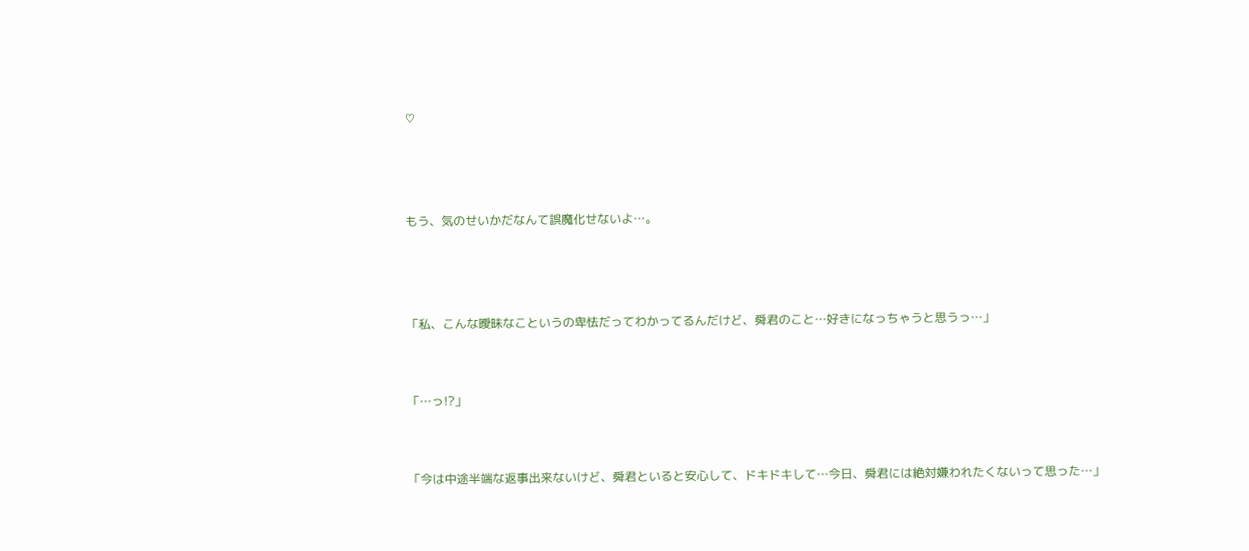♡



もう、気のせいかだなんて誤魔化せないよ…。



「私、こんな曖昧なこというの卑怯だってわかってるんだけど、舜君のこと…好きになっちゃうと思うっ…」


「…っ!?」


「今は中途半端な返事出来ないけど、舜君といると安心して、ドキドキして…今日、舜君には絶対嫌われたくないって思った…」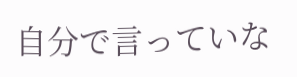自分で言っていな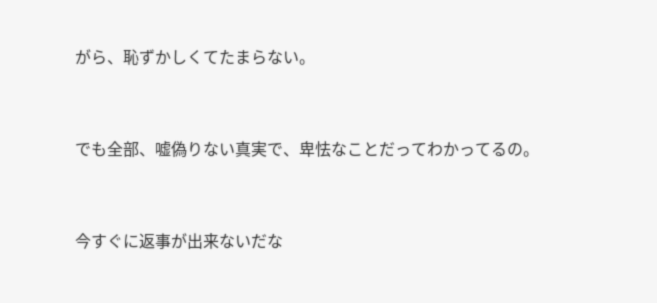がら、恥ずかしくてたまらない。


でも全部、嘘偽りない真実で、卑怯なことだってわかってるの。


今すぐに返事が出来ないだな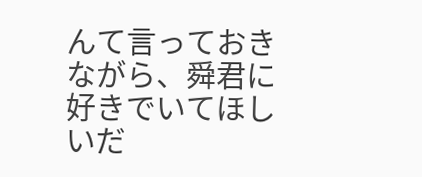んて言っておきながら、舜君に好きでいてほしいだ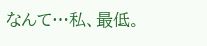なんて…私、最低。